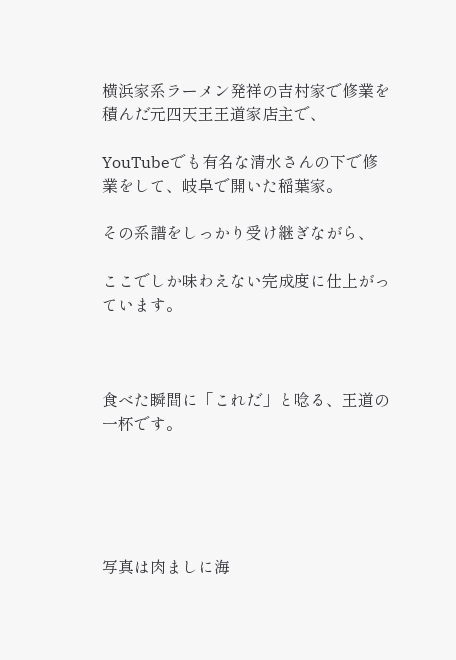横浜家系ラーメン発祥の吉村家で修業を積んだ元四天王王道家店主で、

YouTubeでも有名な清水さんの下で修業をして、岐阜で開いた稲葉家。

その系譜をしっかり受け継ぎながら、

ここでしか味わえない完成度に仕上がっています。



食べた瞬間に「これだ」と唸る、王道の一杯です。





写真は肉ましに海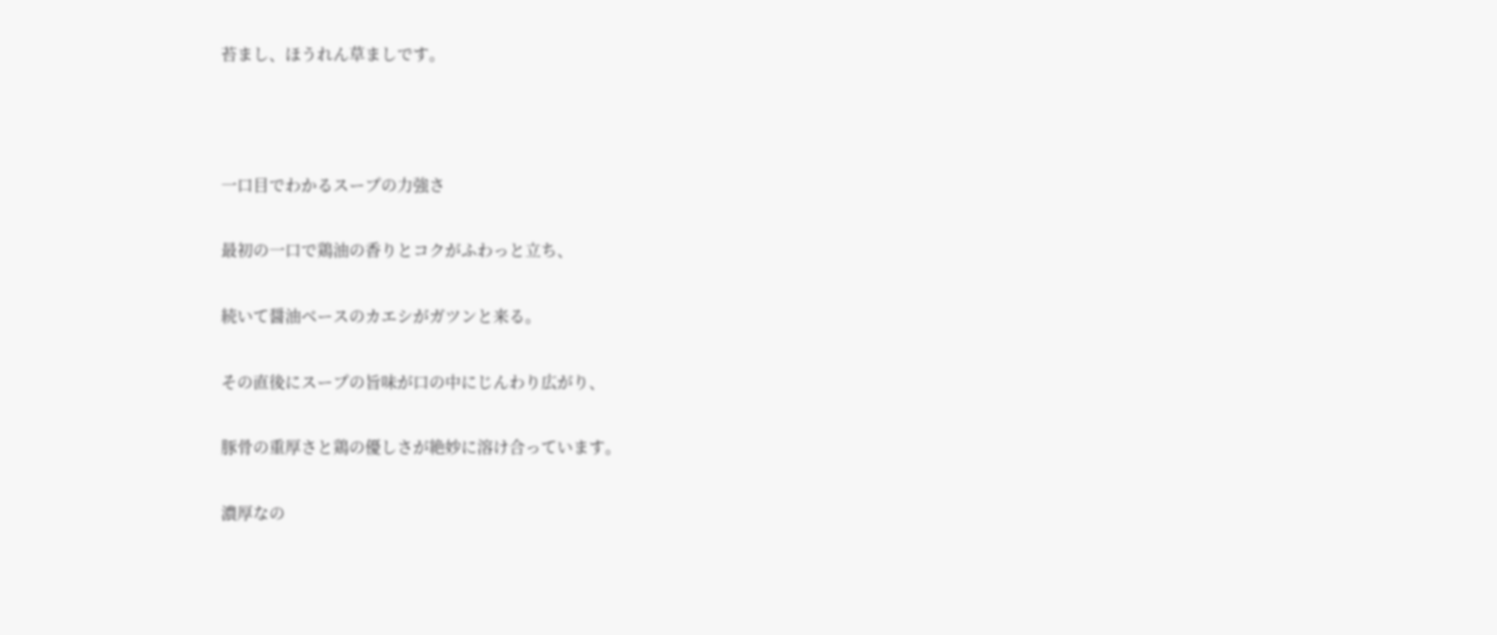苔まし、ほうれん草ましです。



一口目でわかるスープの力強さ

最初の一口で鶏油の香りとコクがふわっと立ち、

続いて醤油ベースのカエシがガツンと来る。

その直後にスープの旨味が口の中にじんわり広がり、

豚骨の重厚さと鶏の優しさが絶妙に溶け合っています。

濃厚なの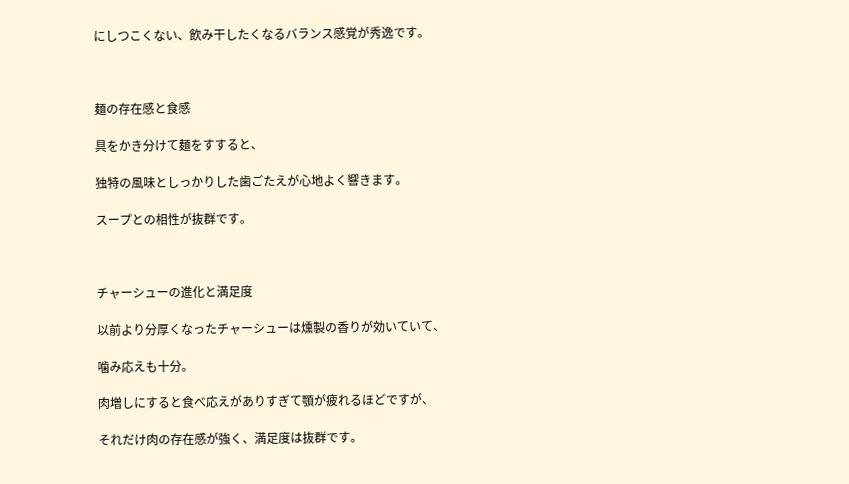にしつこくない、飲み干したくなるバランス感覚が秀逸です。



麺の存在感と食感

具をかき分けて麺をすすると、

独特の風味としっかりした歯ごたえが心地よく響きます。

スープとの相性が抜群です。



チャーシューの進化と満足度

以前より分厚くなったチャーシューは燻製の香りが効いていて、

噛み応えも十分。

肉増しにすると食べ応えがありすぎて顎が疲れるほどですが、

それだけ肉の存在感が強く、満足度は抜群です。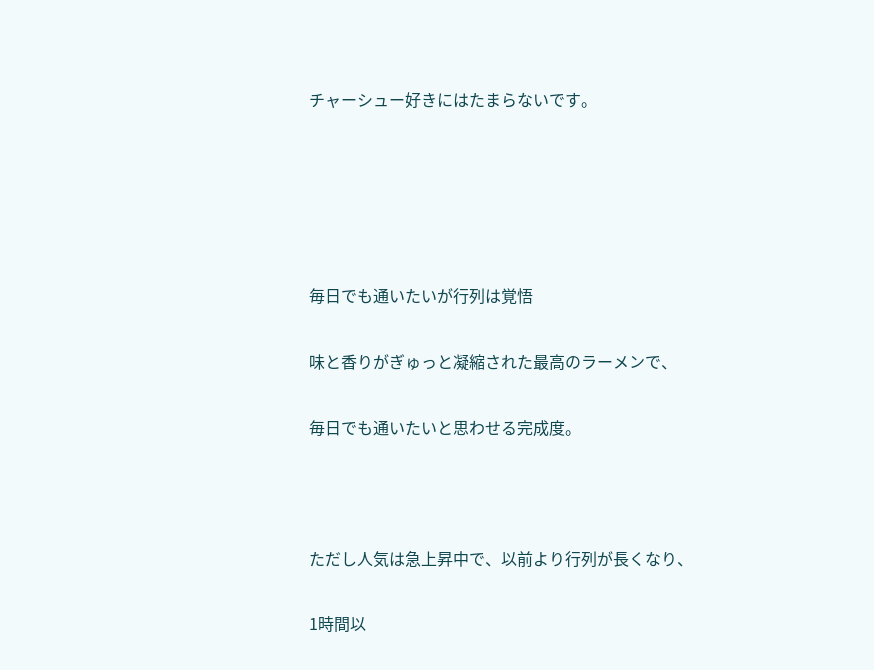チャーシュー好きにはたまらないです。





毎日でも通いたいが行列は覚悟

味と香りがぎゅっと凝縮された最高のラーメンで、

毎日でも通いたいと思わせる完成度。



ただし人気は急上昇中で、以前より行列が長くなり、

1時間以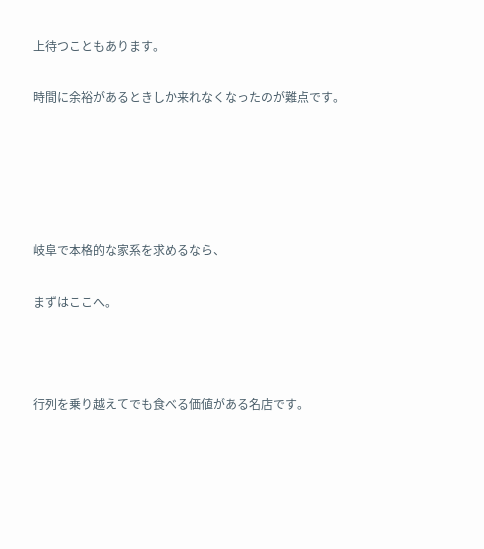上待つこともあります。

時間に余裕があるときしか来れなくなったのが難点です。





岐阜で本格的な家系を求めるなら、

まずはここへ。



行列を乗り越えてでも食べる価値がある名店です。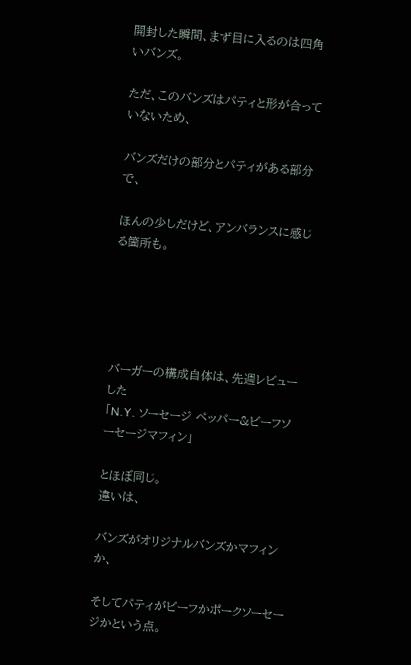開封した瞬間、まず目に入るのは四角いバンズ。

ただ、このバンズはパティと形が合っていないため、

バンズだけの部分とパティがある部分で、

ほんの少しだけど、アンバランスに感じる箇所も。





バーガーの構成自体は、先週レビューした
「N.Y. ソーセージ ペッパー&ビーフソーセージマフィン」

とほぼ同じ。
違いは、

バンズがオリジナルバンズかマフィンか、

そしてパティがビーフかポークソーセージかという点。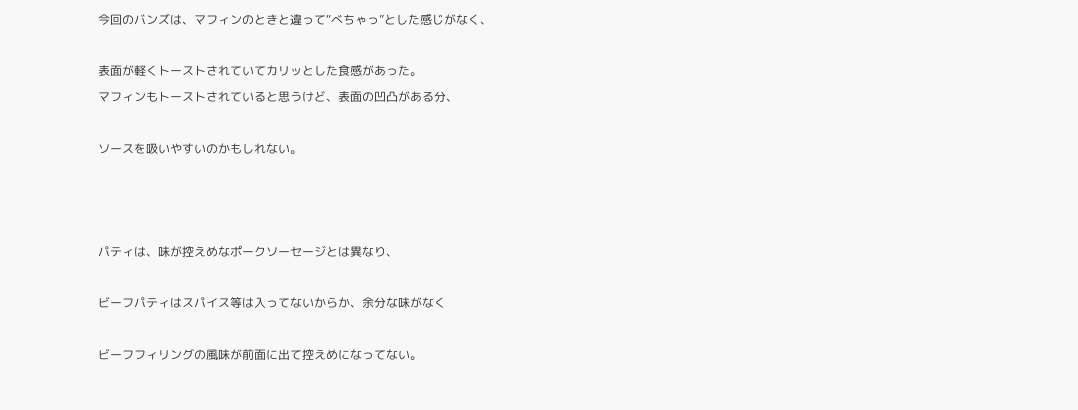今回のバンズは、マフィンのときと違って“べちゃっ”とした感じがなく、

表面が軽くトーストされていてカリッとした食感があった。
マフィンもトーストされていると思うけど、表面の凹凸がある分、

ソースを吸いやすいのかもしれない。



パティは、味が控えめなポークソーセージとは異なり、

ビーフパティはスパイス等は入ってないからか、余分な味がなく

ビーフフィリングの風味が前面に出て控えめになってない。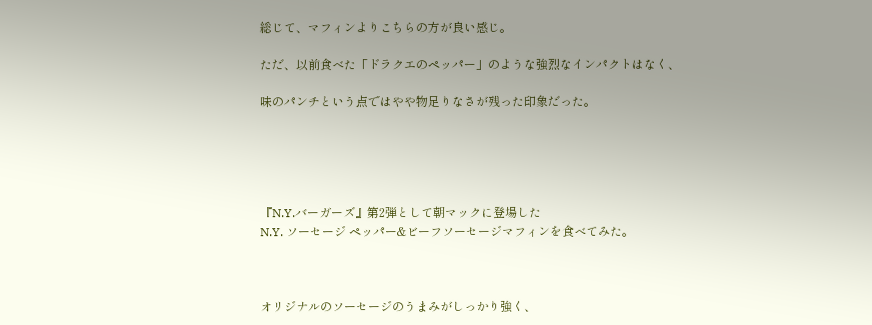総じて、マフィンよりこちらの方が良い感じ。

ただ、以前食べた「ドラクエのペッパー」のような強烈なインパクトはなく、

味のパンチという点ではやや物足りなさが残った印象だった。





『N.Y.バーガーズ』第2弾として朝マックに登場した
N.Y. ソーセージ ペッパー&ビーフソーセージマフィンを食べてみた。



オリジナルのソーセージのうまみがしっかり強く、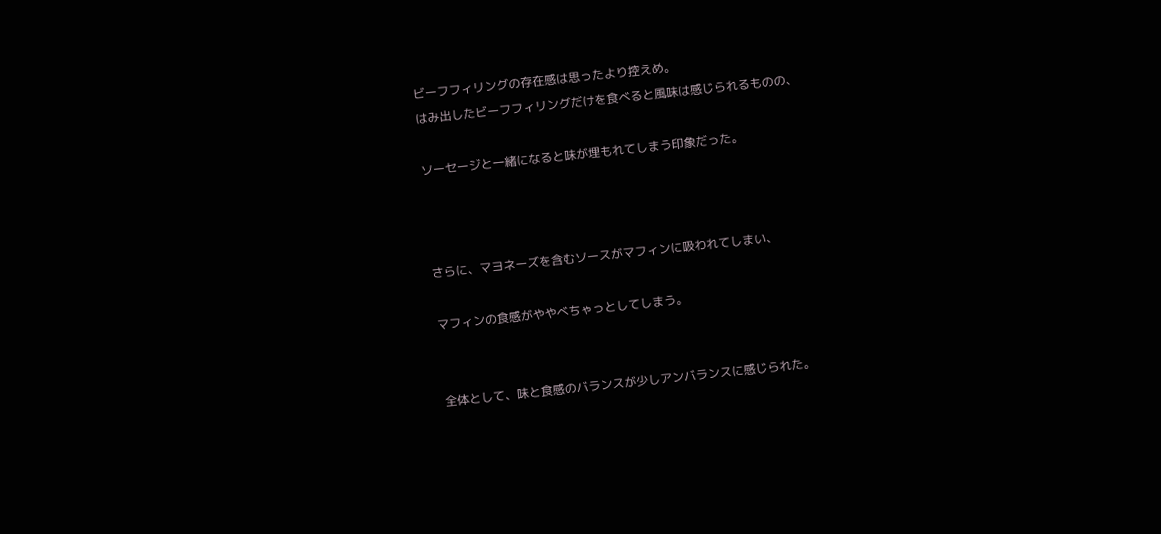ビーフフィリングの存在感は思ったより控えめ。
はみ出したビーフフィリングだけを食べると風味は感じられるものの、

ソーセージと一緒になると味が埋もれてしまう印象だった。



さらに、マヨネーズを含むソースがマフィンに吸われてしまい、

マフィンの食感がややべちゃっとしてしまう。


全体として、味と食感のバランスが少しアンバランスに感じられた。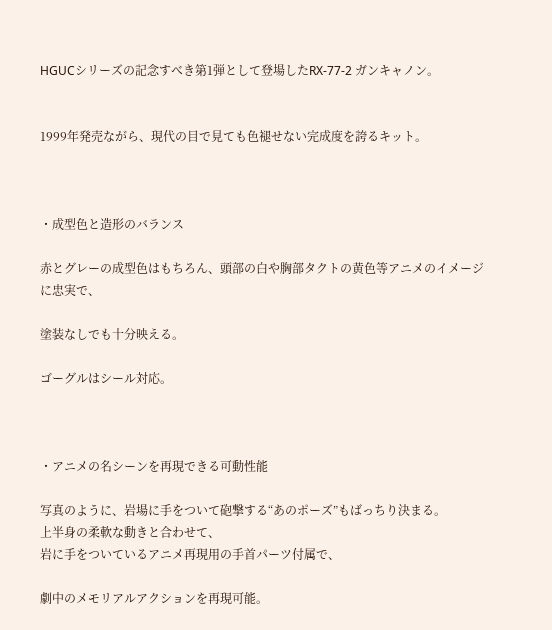HGUCシリーズの記念すべき第1弾として登場したRX-77-2 ガンキャノン。


1999年発売ながら、現代の目で見ても色褪せない完成度を誇るキット。



・成型色と造形のバランス

赤とグレーの成型色はもちろん、頭部の白や胸部タクトの黄色等アニメのイメージに忠実で、

塗装なしでも十分映える。

ゴーグルはシール対応。



・アニメの名シーンを再現できる可動性能

写真のように、岩場に手をついて砲撃する“あのポーズ”もばっちり決まる。
上半身の柔軟な動きと合わせて、
岩に手をついているアニメ再現用の手首パーツ付属で、

劇中のメモリアルアクションを再現可能。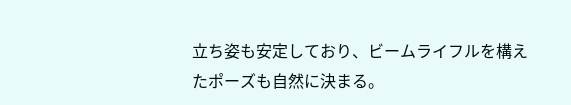立ち姿も安定しており、ビームライフルを構えたポーズも自然に決まる。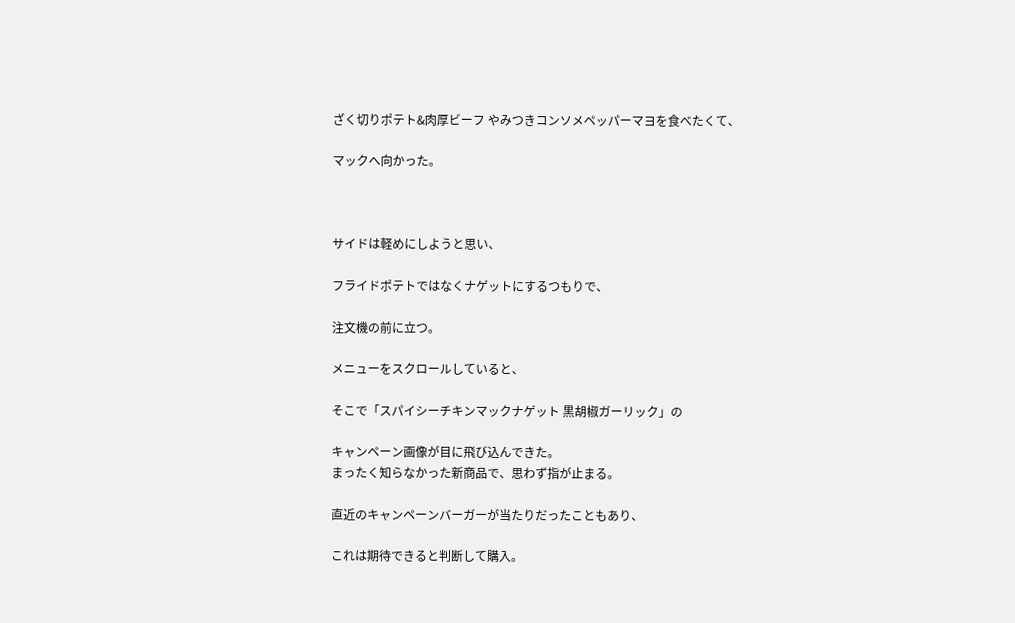ざく切りポテト&肉厚ビーフ やみつきコンソメペッパーマヨを食べたくて、

マックへ向かった。



サイドは軽めにしようと思い、

フライドポテトではなくナゲットにするつもりで、

注文機の前に立つ。

メニューをスクロールしていると、

そこで「スパイシーチキンマックナゲット 黒胡椒ガーリック」の

キャンペーン画像が目に飛び込んできた。
まったく知らなかった新商品で、思わず指が止まる。

直近のキャンペーンバーガーが当たりだったこともあり、

これは期待できると判断して購入。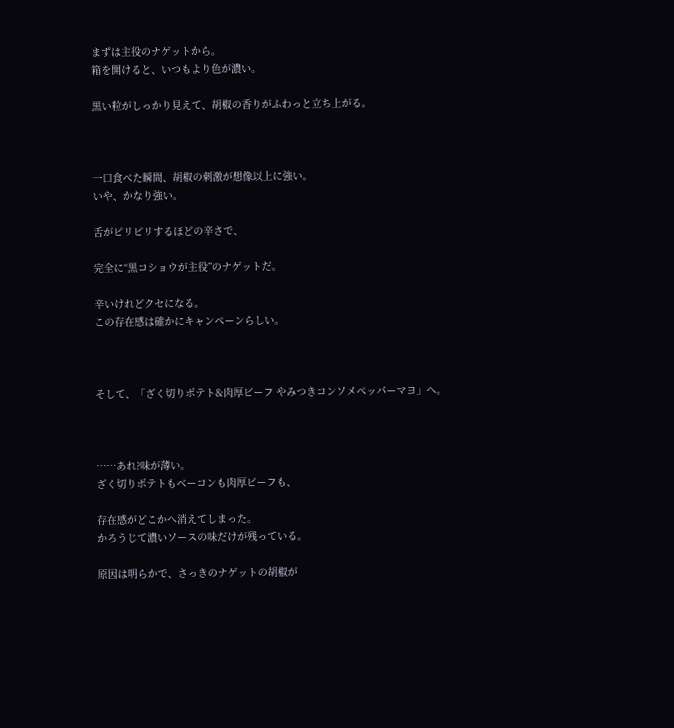まずは主役のナゲットから。
箱を開けると、いつもより色が濃い。

黒い粒がしっかり見えて、胡椒の香りがふわっと立ち上がる。



一口食べた瞬間、胡椒の刺激が想像以上に強い。
いや、かなり強い。

舌がピリピリするほどの辛さで、

完全に“黒コショウが主役”のナゲットだ。

辛いけれどクセになる。
この存在感は確かにキャンペーンらしい。



そして、「ざく切りポテト&肉厚ビーフ やみつきコンソメペッパーマヨ」へ。



……あれ?味が薄い。
ざく切りポテトもベーコンも肉厚ビーフも、

存在感がどこかへ消えてしまった。
かろうじて濃いソースの味だけが残っている。

原因は明らかで、さっきのナゲットの胡椒が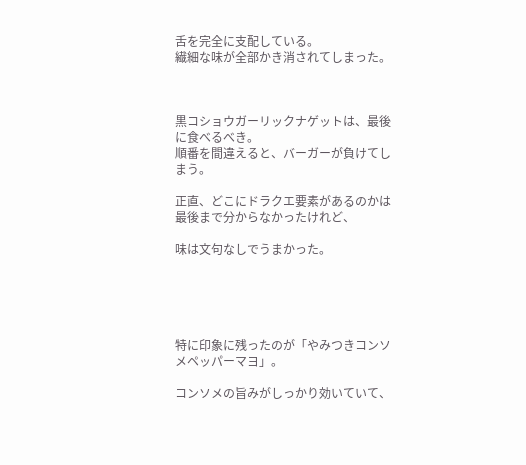舌を完全に支配している。
繊細な味が全部かき消されてしまった。



黒コショウガーリックナゲットは、最後に食べるべき。
順番を間違えると、バーガーが負けてしまう。

正直、どこにドラクエ要素があるのかは最後まで分からなかったけれど、

味は文句なしでうまかった。





特に印象に残ったのが「やみつきコンソメペッパーマヨ」。

コンソメの旨みがしっかり効いていて、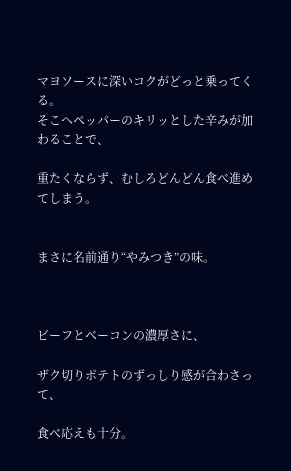マヨソースに深いコクがどっと乗ってくる。
そこへペッパーのキリッとした辛みが加わることで、

重たくならず、むしろどんどん食べ進めてしまう。


まさに名前通り“やみつき”の味。



ビーフとベーコンの濃厚さに、

ザク切りポテトのずっしり感が合わさって、

食べ応えも十分。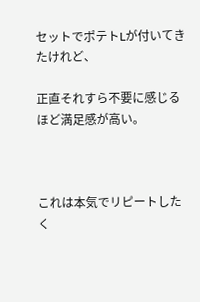セットでポテトLが付いてきたけれど、

正直それすら不要に感じるほど満足感が高い。



これは本気でリピートしたく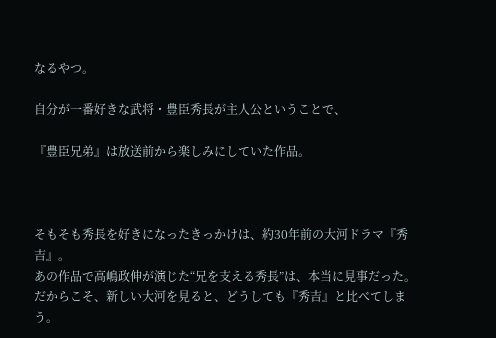なるやつ。

自分が一番好きな武将・豊臣秀長が主人公ということで、

『豊臣兄弟』は放送前から楽しみにしていた作品。



そもそも秀長を好きになったきっかけは、約30年前の大河ドラマ『秀吉』。
あの作品で高嶋政伸が演じた“兄を支える秀長”は、本当に見事だった。
だからこそ、新しい大河を見ると、どうしても『秀吉』と比べてしまう。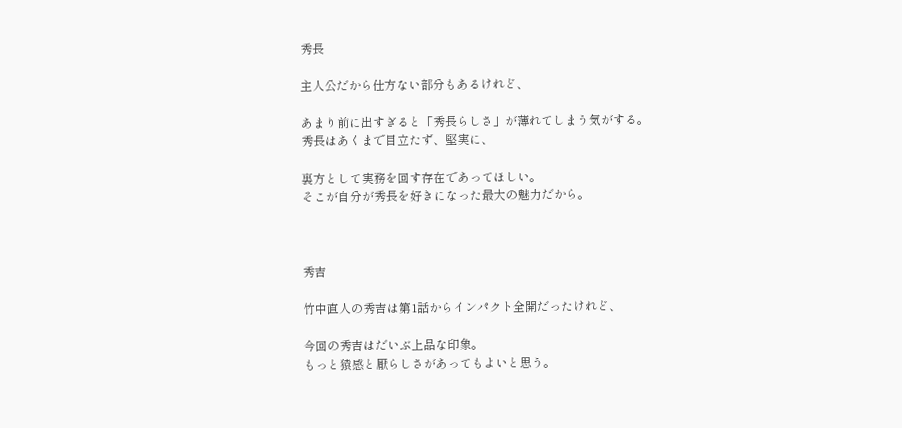秀長

主人公だから仕方ない部分もあるけれど、

あまり前に出すぎると「秀長らしさ」が薄れてしまう気がする。
秀長はあくまで目立たず、堅実に、

裏方として実務を回す存在であってほしい。
そこが自分が秀長を好きになった最大の魅力だから。



秀吉

竹中直人の秀吉は第1話からインパクト全開だったけれど、

今回の秀吉はだいぶ上品な印象。
もっと猿感と厭らしさがあってもよいと思う。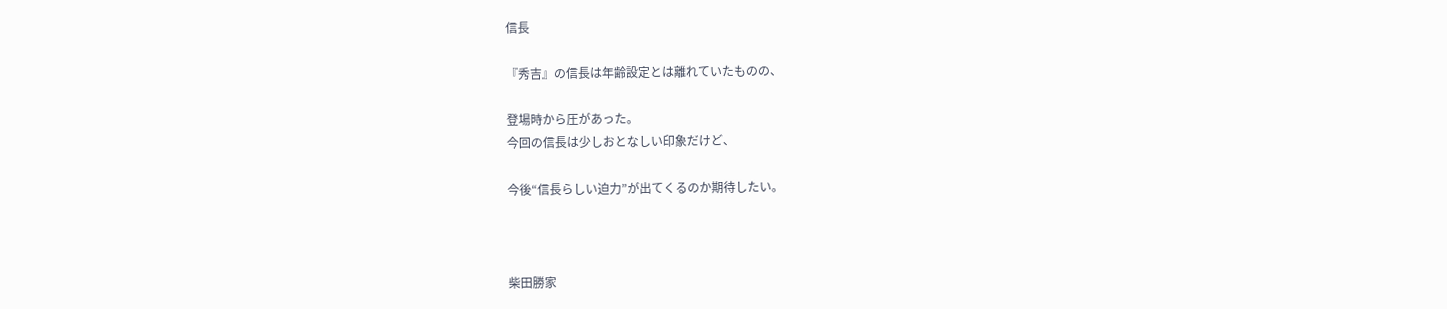信長

『秀吉』の信長は年齢設定とは離れていたものの、

登場時から圧があった。
今回の信長は少しおとなしい印象だけど、

今後“信長らしい迫力”が出てくるのか期待したい。



柴田勝家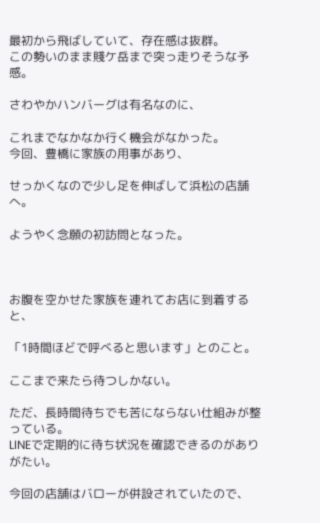最初から飛ばしていて、存在感は抜群。
この勢いのまま賤ケ岳まで突っ走りそうな予感。

さわやかハンバーグは有名なのに、

これまでなかなか行く機会がなかった。
今回、豊橋に家族の用事があり、

せっかくなので少し足を伸ばして浜松の店舗へ。

ようやく念願の初訪問となった。



お腹を空かせた家族を連れてお店に到着すると、

「1時間ほどで呼べると思います」とのこと。

ここまで来たら待つしかない。

ただ、長時間待ちでも苦にならない仕組みが整っている。
LINEで定期的に待ち状況を確認できるのがありがたい。

今回の店舗はバローが併設されていたので、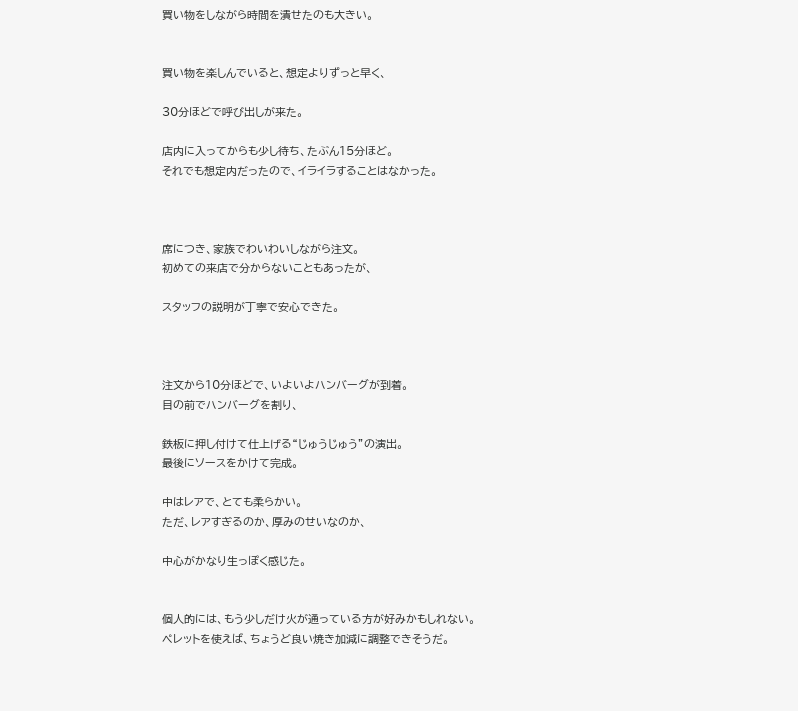買い物をしながら時間を潰せたのも大きい。


買い物を楽しんでいると、想定よりずっと早く、

30分ほどで呼び出しが来た。

店内に入ってからも少し待ち、たぶん15分ほど。
それでも想定内だったので、イライラすることはなかった。



席につき、家族でわいわいしながら注文。
初めての来店で分からないこともあったが、

スタッフの説明が丁寧で安心できた。



注文から10分ほどで、いよいよハンバーグが到着。
目の前でハンバーグを割り、

鉄板に押し付けて仕上げる“じゅうじゅう”の演出。
最後にソースをかけて完成。

中はレアで、とても柔らかい。
ただ、レアすぎるのか、厚みのせいなのか、

中心がかなり生っぽく感じた。


個人的には、もう少しだけ火が通っている方が好みかもしれない。
ペレットを使えば、ちょうど良い焼き加減に調整できそうだ。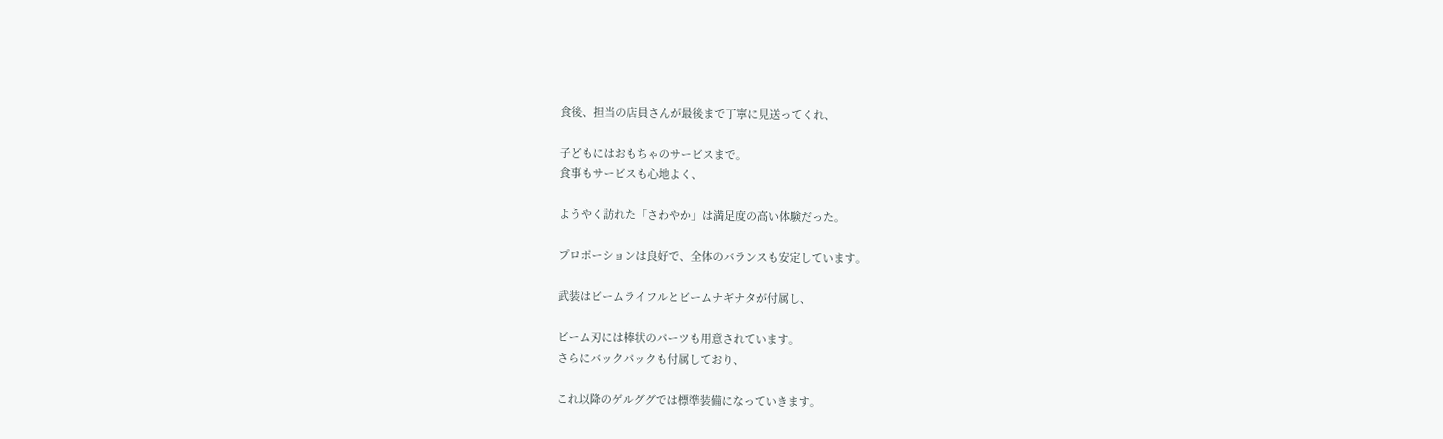食後、担当の店員さんが最後まで丁寧に見送ってくれ、

子どもにはおもちゃのサービスまで。
食事もサービスも心地よく、

ようやく訪れた「さわやか」は満足度の高い体験だった。

プロポーションは良好で、全体のバランスも安定しています。

武装はビームライフルとビームナギナタが付属し、

ビーム刃には棒状のパーツも用意されています。
さらにバックパックも付属しており、

これ以降のゲルググでは標準装備になっていきます。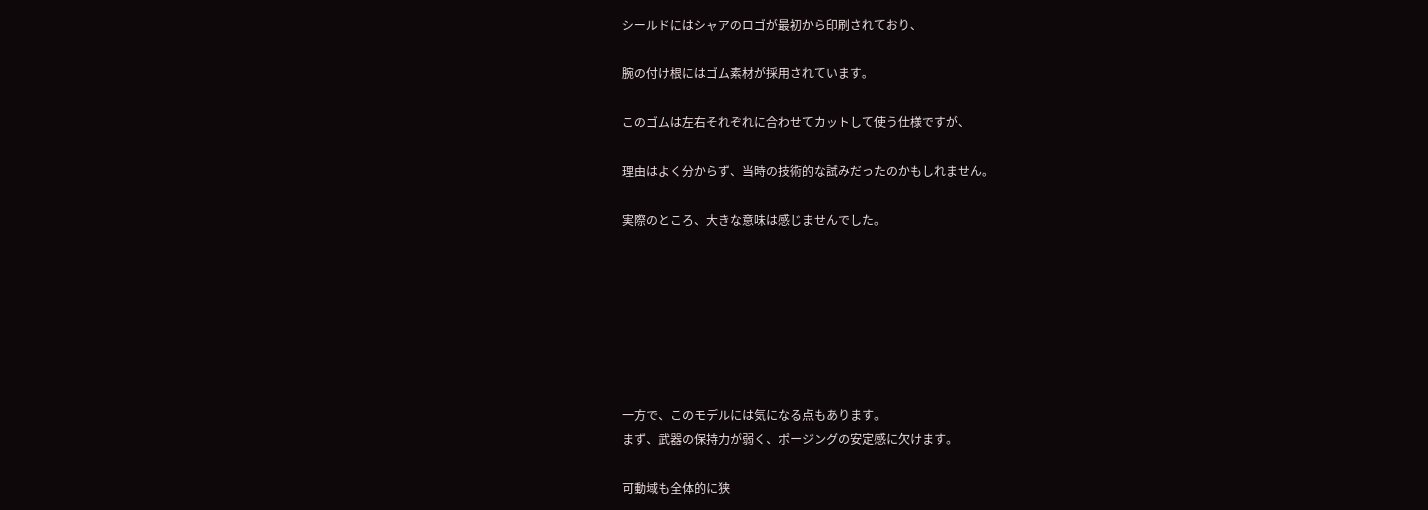シールドにはシャアのロゴが最初から印刷されており、

腕の付け根にはゴム素材が採用されています。

このゴムは左右それぞれに合わせてカットして使う仕様ですが、

理由はよく分からず、当時の技術的な試みだったのかもしれません。

実際のところ、大きな意味は感じませんでした。







一方で、このモデルには気になる点もあります。
まず、武器の保持力が弱く、ポージングの安定感に欠けます。

可動域も全体的に狭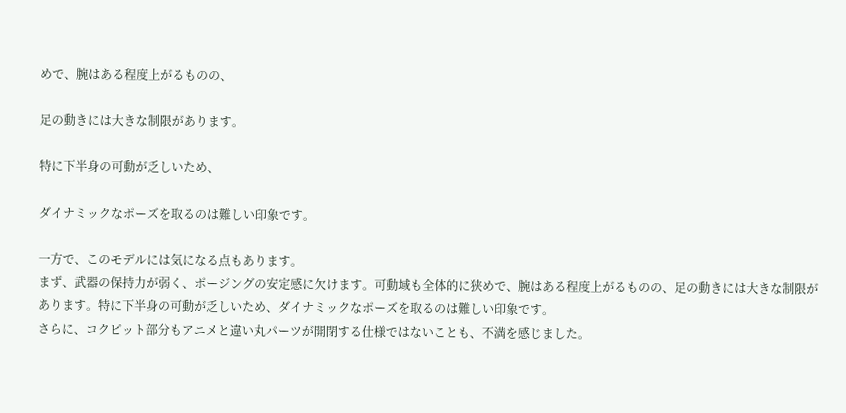めで、腕はある程度上がるものの、

足の動きには大きな制限があります。

特に下半身の可動が乏しいため、

ダイナミックなポーズを取るのは難しい印象です。

一方で、このモデルには気になる点もあります。
まず、武器の保持力が弱く、ポージングの安定感に欠けます。可動域も全体的に狭めで、腕はある程度上がるものの、足の動きには大きな制限があります。特に下半身の可動が乏しいため、ダイナミックなポーズを取るのは難しい印象です。
さらに、コクピット部分もアニメと違い丸パーツが開閉する仕様ではないことも、不満を感じました。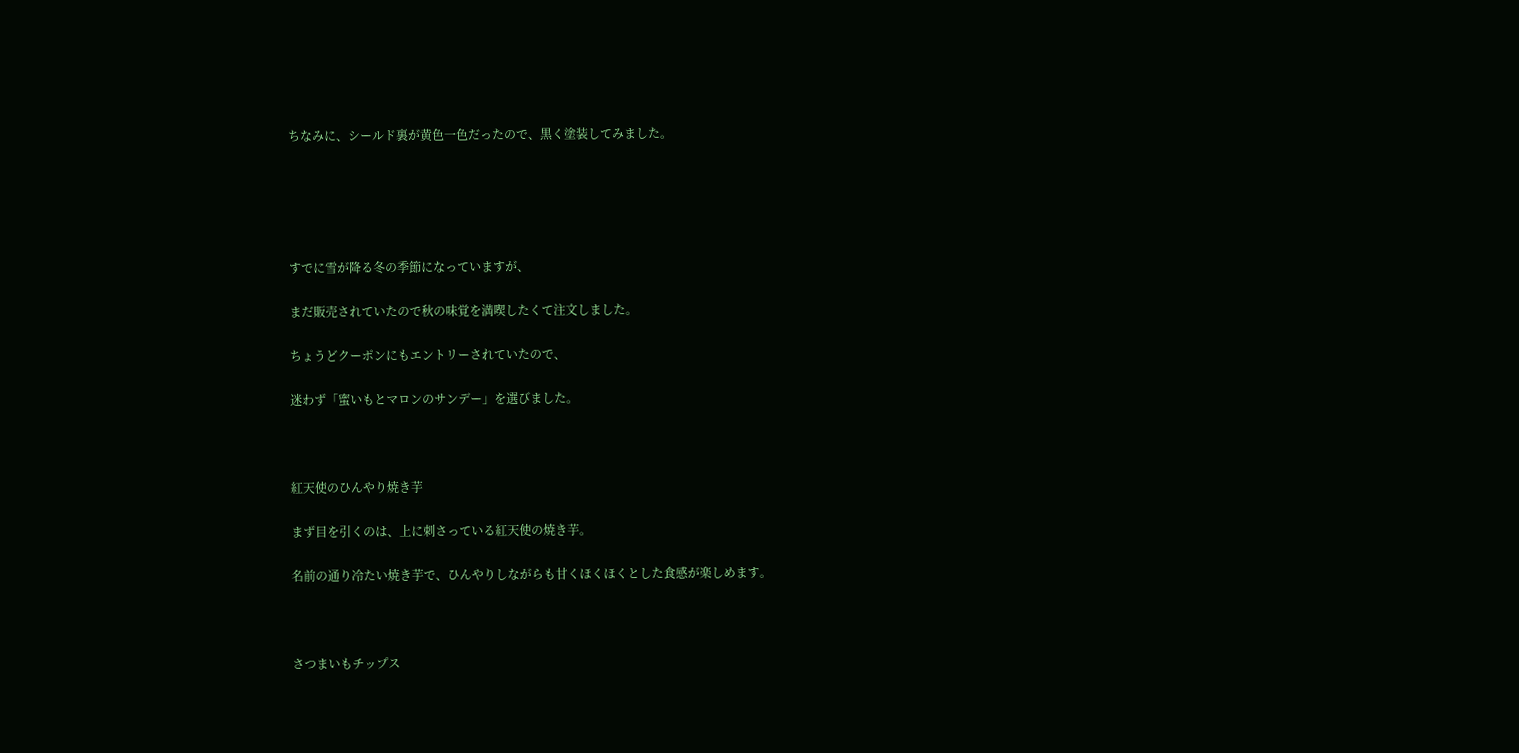ちなみに、シールド裏が黄色一色だったので、黒く塗装してみました。





すでに雪が降る冬の季節になっていますが、

まだ販売されていたので秋の味覚を満喫したくて注文しました。

ちょうどクーポンにもエントリーされていたので、

迷わず「蜜いもとマロンのサンデー」を選びました。



紅天使のひんやり焼き芋

まず目を引くのは、上に刺さっている紅天使の焼き芋。

名前の通り冷たい焼き芋で、ひんやりしながらも甘くほくほくとした食感が楽しめます。



さつまいもチップス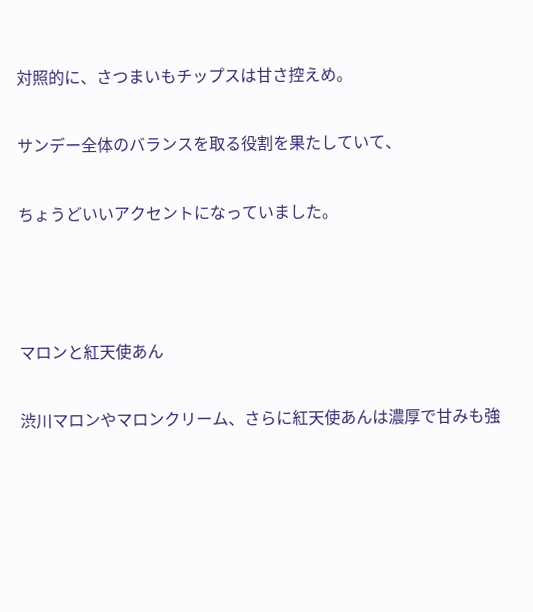対照的に、さつまいもチップスは甘さ控えめ。

サンデー全体のバランスを取る役割を果たしていて、

ちょうどいいアクセントになっていました。



マロンと紅天使あん

渋川マロンやマロンクリーム、さらに紅天使あんは濃厚で甘みも強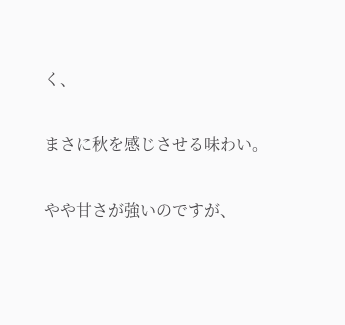く、

まさに秋を感じさせる味わい。

やや甘さが強いのですが、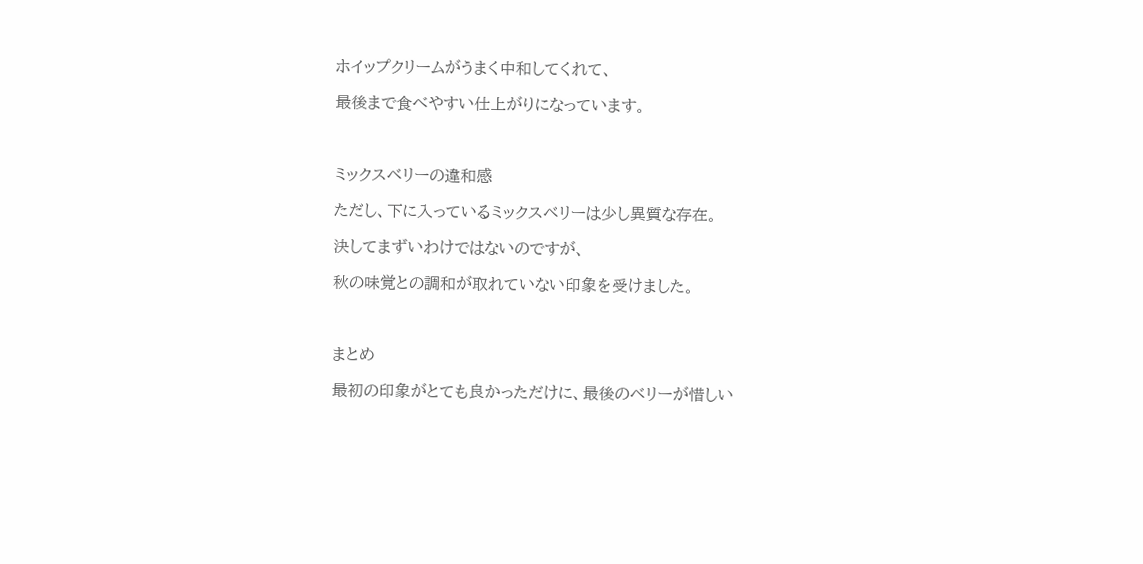ホイップクリームがうまく中和してくれて、

最後まで食べやすい仕上がりになっています。



ミックスベリーの違和感

ただし、下に入っているミックスベリーは少し異質な存在。

決してまずいわけではないのですが、

秋の味覚との調和が取れていない印象を受けました。



まとめ

最初の印象がとても良かっただけに、最後のベリーが惜しい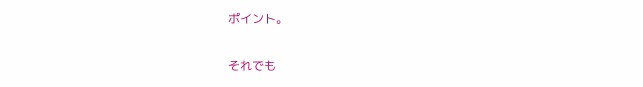ポイント。

それでも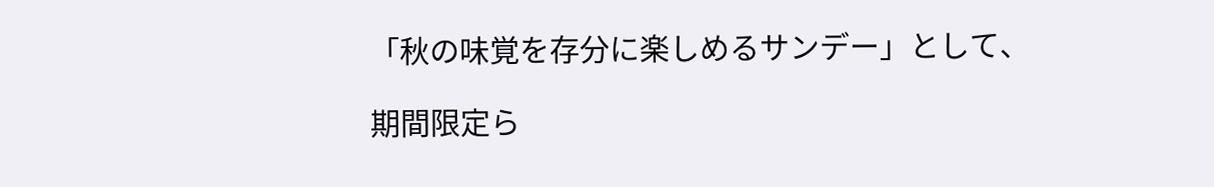「秋の味覚を存分に楽しめるサンデー」として、

期間限定ら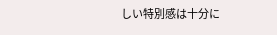しい特別感は十分に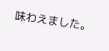味わえました。